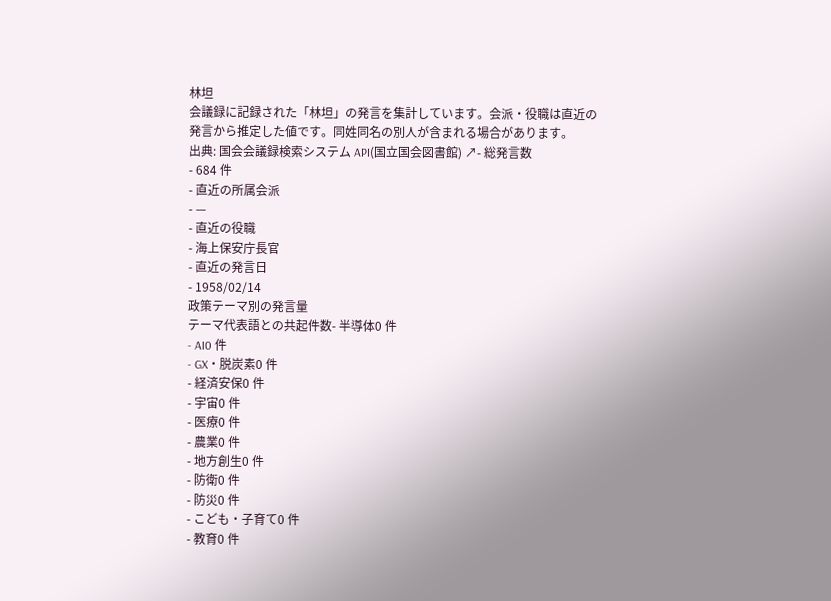林坦
会議録に記録された「林坦」の発言を集計しています。会派・役職は直近の発言から推定した値です。同姓同名の別人が含まれる場合があります。
出典: 国会会議録検索システム API(国立国会図書館) ↗- 総発言数
- 684 件
- 直近の所属会派
- —
- 直近の役職
- 海上保安庁長官
- 直近の発言日
- 1958/02/14
政策テーマ別の発言量
テーマ代表語との共起件数- 半導体0 件
- AI0 件
- GX・脱炭素0 件
- 経済安保0 件
- 宇宙0 件
- 医療0 件
- 農業0 件
- 地方創生0 件
- 防衛0 件
- 防災0 件
- こども・子育て0 件
- 教育0 件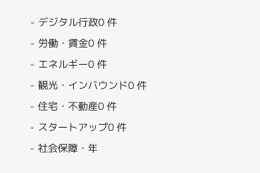- デジタル行政0 件
- 労働・賃金0 件
- エネルギー0 件
- 観光・インバウンド0 件
- 住宅・不動産0 件
- スタートアップ0 件
- 社会保障・年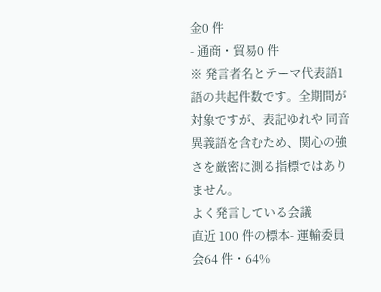金0 件
- 通商・貿易0 件
※ 発言者名とテーマ代表語1語の共起件数です。全期間が対象ですが、表記ゆれや 同音異義語を含むため、関心の強さを厳密に測る指標ではありません。
よく発言している会議
直近 100 件の標本- 運輸委員会64 件・64%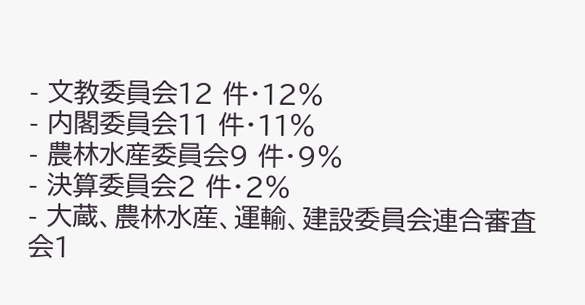- 文教委員会12 件・12%
- 内閣委員会11 件・11%
- 農林水産委員会9 件・9%
- 決算委員会2 件・2%
- 大蔵、農林水産、運輸、建設委員会連合審査会1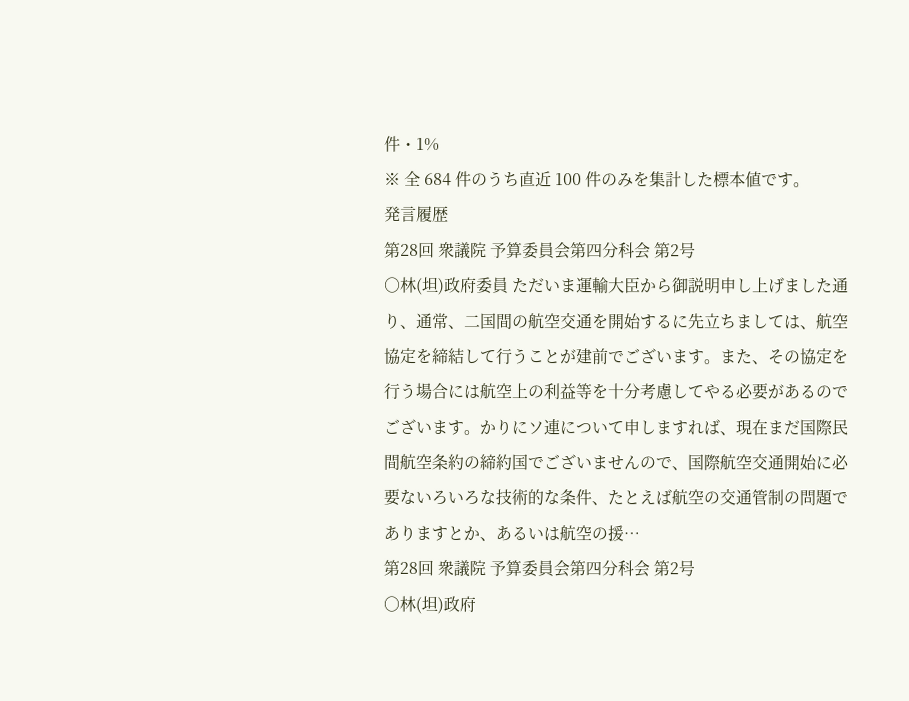件・1%
※ 全 684 件のうち直近 100 件のみを集計した標本値です。
発言履歴
第28回 衆議院 予算委員会第四分科会 第2号
○林(坦)政府委員 ただいま運輸大臣から御説明申し上げました通り、通常、二国間の航空交通を開始するに先立ちましては、航空協定を締結して行うことが建前でございます。また、その協定を行う場合には航空上の利益等を十分考慮してやる必要があるのでございます。かりにソ連について申しますれば、現在まだ国際民間航空条約の締約国でございませんので、国際航空交通開始に必要ないろいろな技術的な条件、たとえば航空の交通管制の問題でありますとか、あるいは航空の援…
第28回 衆議院 予算委員会第四分科会 第2号
○林(坦)政府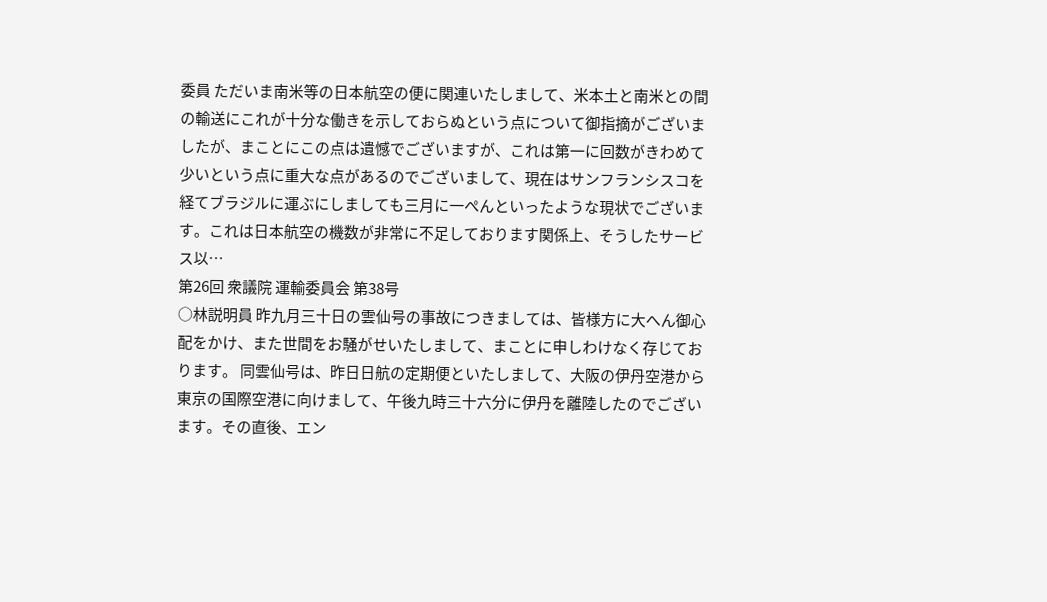委員 ただいま南米等の日本航空の便に関連いたしまして、米本土と南米との間の輸送にこれが十分な働きを示しておらぬという点について御指摘がございましたが、まことにこの点は遺憾でございますが、これは第一に回数がきわめて少いという点に重大な点があるのでございまして、現在はサンフランシスコを経てブラジルに運ぶにしましても三月に一ぺんといったような現状でございます。これは日本航空の機数が非常に不足しております関係上、そうしたサービス以…
第26回 衆議院 運輸委員会 第38号
○林説明員 昨九月三十日の雲仙号の事故につきましては、皆様方に大へん御心配をかけ、また世間をお騒がせいたしまして、まことに申しわけなく存じております。 同雲仙号は、昨日日航の定期便といたしまして、大阪の伊丹空港から東京の国際空港に向けまして、午後九時三十六分に伊丹を離陸したのでございます。その直後、エン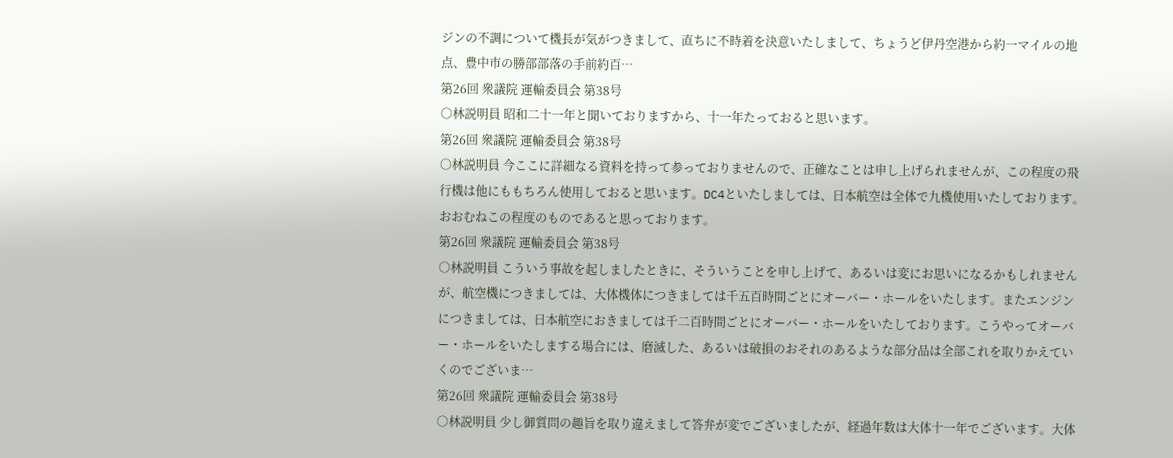ジンの不調について機長が気がつきまして、直ちに不時着を決意いたしまして、ちょうど伊丹空港から約一マイルの地点、豊中市の勝部部落の手前約百…
第26回 衆議院 運輸委員会 第38号
○林説明員 昭和二十一年と聞いておりますから、十一年たっておると思います。
第26回 衆議院 運輸委員会 第38号
○林説明員 今ここに詳細なる資料を持って参っておりませんので、正確なことは申し上げられませんが、この程度の飛行機は他にももちろん使用しておると思います。DC4といたしましては、日本航空は全体で九機使用いたしております。おおむねこの程度のものであると思っております。
第26回 衆議院 運輸委員会 第38号
○林説明員 こういう事故を起しましたときに、そういうことを申し上げて、あるいは変にお思いになるかもしれませんが、航空機につきましては、大体機体につきましては千五百時間ごとにオーバー・ホールをいたします。またエンジンにつきましては、日本航空におきましては千二百時間ごとにオーバー・ホールをいたしております。こうやってオーバー・ホールをいたしまする場合には、磨滅した、あるいは破損のおそれのあるような部分品は全部これを取りかえていくのでございま…
第26回 衆議院 運輸委員会 第38号
○林説明員 少し御質問の趣旨を取り違えまして答弁が変でございましたが、経過年数は大体十一年でございます。大体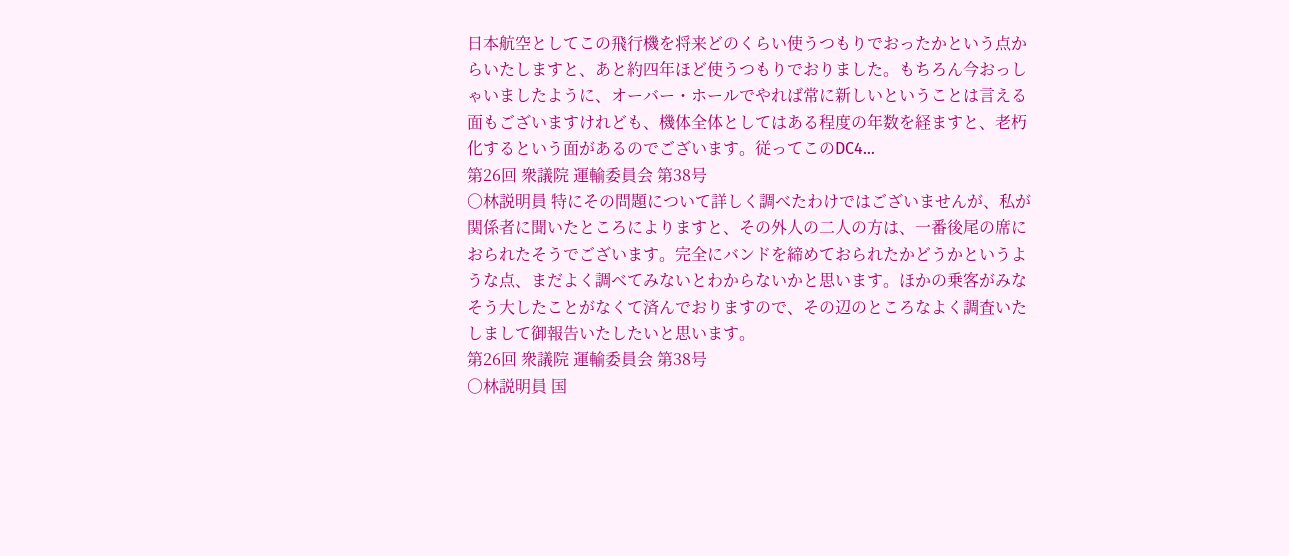日本航空としてこの飛行機を将来どのくらい使うつもりでおったかという点からいたしますと、あと約四年ほど使うつもりでおりました。もちろん今おっしゃいましたように、オーバー・ホールでやれば常に新しいということは言える面もございますけれども、機体全体としてはある程度の年数を経ますと、老朽化するという面があるのでございます。従ってこのDC4…
第26回 衆議院 運輸委員会 第38号
○林説明員 特にその問題について詳しく調べたわけではございませんが、私が関係者に聞いたところによりますと、その外人の二人の方は、一番後尾の席におられたそうでございます。完全にバンドを締めておられたかどうかというような点、まだよく調べてみないとわからないかと思います。ほかの乗客がみなそう大したことがなくて済んでおりますので、その辺のところなよく調査いたしまして御報告いたしたいと思います。
第26回 衆議院 運輸委員会 第38号
○林説明員 国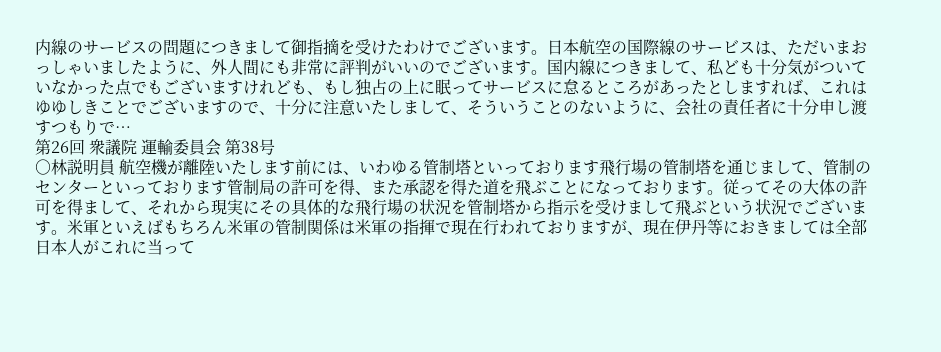内線のサービスの問題につきまして御指摘を受けたわけでございます。日本航空の国際線のサービスは、ただいまおっしゃいましたように、外人間にも非常に評判がいいのでございます。国内線につきまして、私ども十分気がついていなかった点でもございますけれども、もし独占の上に眠ってサービスに怠るところがあったとしますれば、これはゆゆしきことでございますので、十分に注意いたしまして、そういうことのないように、会社の責任者に十分申し渡すつもりで…
第26回 衆議院 運輸委員会 第38号
○林説明員 航空機が離陸いたします前には、いわゆる管制塔といっております飛行場の管制塔を通じまして、管制のセンターといっております管制局の許可を得、また承認を得た道を飛ぶことになっております。従ってその大体の許可を得まして、それから現実にその具体的な飛行場の状況を管制塔から指示を受けまして飛ぶという状況でございます。米軍といえばもちろん米軍の管制関係は米軍の指揮で現在行われておりますが、現在伊丹等におきましては全部日本人がこれに当って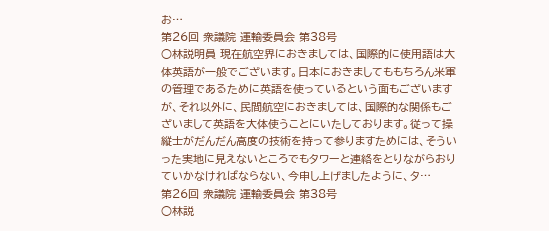お…
第26回 衆議院 運輸委員会 第38号
○林説明員 現在航空界におきましては、国際的に使用語は大体英語が一般でございます。日本におきましてももちろん米軍の管理であるために英語を使っているという面もございますが、それ以外に、民間航空におきましては、国際的な関係もございまして英語を大体使うことにいたしております。従って操縦士がだんだん高度の技術を持って参りますためには、そういった実地に見えないところでもタワーと連絡をとりながらおりていかなければならない、今申し上げましたように、タ…
第26回 衆議院 運輸委員会 第38号
○林説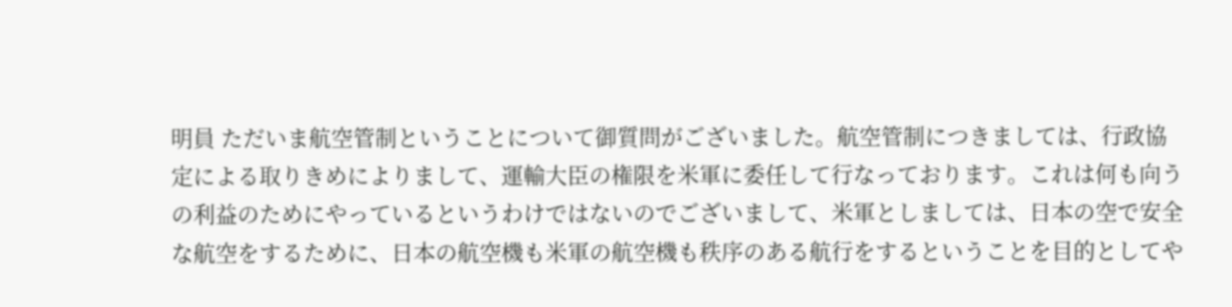明員 ただいま航空管制ということについて御質問がございました。航空管制につきましては、行政協定による取りきめによりまして、運輸大臣の権限を米軍に委任して行なっております。これは何も向うの利益のためにやっているというわけではないのでございまして、米軍としましては、日本の空で安全な航空をするために、日本の航空機も米軍の航空機も秩序のある航行をするということを目的としてや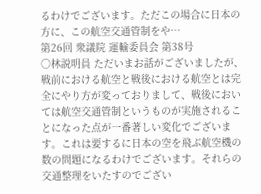るわけでございます。ただこの場合に日本の方に、この航空交通管制をや…
第26回 衆議院 運輸委員会 第38号
○林説明員 ただいまお話がございましたが、戦前における航空と戦後における航空とは完全にやり方が変っておりまして、戦後においては航空交通管制というものが実施されることになった点が一番著しい変化でございます。これは要するに日本の空を飛ぶ航空機の数の問題になるわけでございます。それらの交通整理をいたすのでござい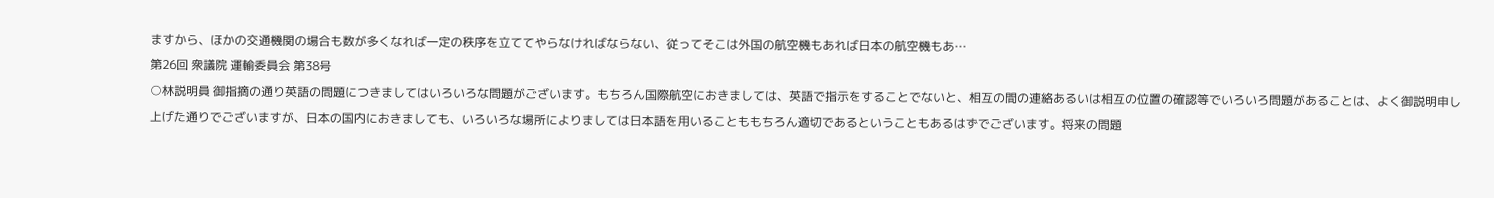ますから、ほかの交通機関の場合も数が多くなれば一定の秩序を立ててやらなければならない、従ってそこは外国の航空機もあれば日本の航空機もあ…
第26回 衆議院 運輸委員会 第38号
○林説明員 御指摘の通り英語の問題につきましてはいろいろな問題がございます。もちろん国際航空におきましては、英語で指示をすることでないと、相互の間の連絡あるいは相互の位置の確認等でいろいろ問題があることは、よく御説明申し上げた通りでございますが、日本の国内におきましても、いろいろな場所によりましては日本語を用いることももちろん適切であるということもあるはずでございます。将来の問題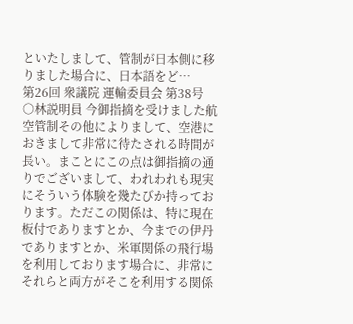といたしまして、管制が日本側に移りました場合に、日本語をど…
第26回 衆議院 運輸委員会 第38号
○林説明員 今御指摘を受けました航空管制その他によりまして、空港におきまして非常に待たされる時間が長い。まことにこの点は御指摘の通りでございまして、われわれも現実にそういう体験を幾たびか持っております。ただこの関係は、特に現在板付でありますとか、今までの伊丹でありますとか、米軍関係の飛行場を利用しております場合に、非常にそれらと両方がそこを利用する関係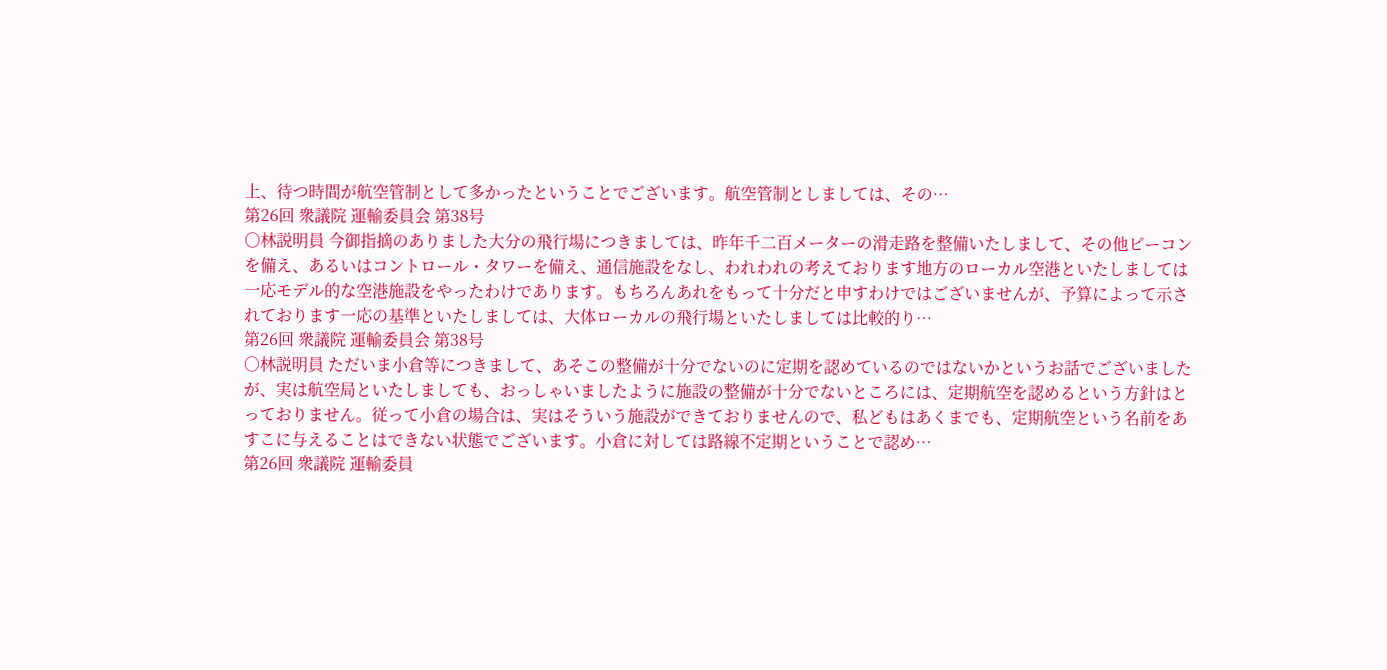上、待つ時間が航空管制として多かったということでございます。航空管制としましては、その…
第26回 衆議院 運輸委員会 第38号
○林説明員 今御指摘のありました大分の飛行場につきましては、昨年千二百メーターの滑走路を整備いたしまして、その他ビーコンを備え、あるいはコントロール・タワーを備え、通信施設をなし、われわれの考えております地方のローカル空港といたしましては一応モデル的な空港施設をやったわけであります。もちろんあれをもって十分だと申すわけではございませんが、予算によって示されております一応の基準といたしましては、大体ローカルの飛行場といたしましては比較的り…
第26回 衆議院 運輸委員会 第38号
○林説明員 ただいま小倉等につきまして、あそこの整備が十分でないのに定期を認めているのではないかというお話でございましたが、実は航空局といたしましても、おっしゃいましたように施設の整備が十分でないところには、定期航空を認めるという方針はとっておりません。従って小倉の場合は、実はそういう施設ができておりませんので、私どもはあくまでも、定期航空という名前をあすこに与えることはできない状態でございます。小倉に対しては路線不定期ということで認め…
第26回 衆議院 運輸委員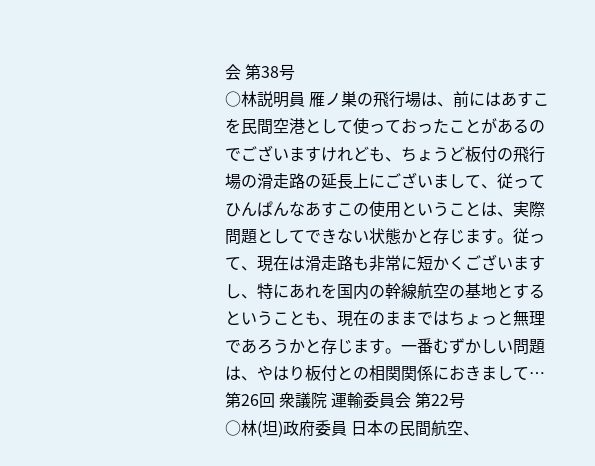会 第38号
○林説明員 雁ノ巣の飛行場は、前にはあすこを民間空港として使っておったことがあるのでございますけれども、ちょうど板付の飛行場の滑走路の延長上にございまして、従ってひんぱんなあすこの使用ということは、実際問題としてできない状態かと存じます。従って、現在は滑走路も非常に短かくございますし、特にあれを国内の幹線航空の基地とするということも、現在のままではちょっと無理であろうかと存じます。一番むずかしい問題は、やはり板付との相関関係におきまして…
第26回 衆議院 運輸委員会 第22号
○林(坦)政府委員 日本の民間航空、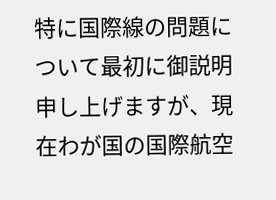特に国際線の問題について最初に御説明申し上げますが、現在わが国の国際航空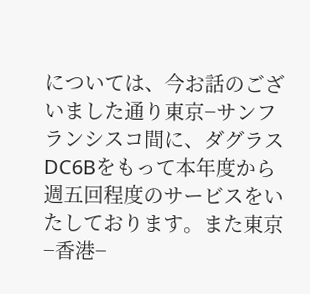については、今お話のございました通り東京−サンフランシスコ間に、ダグラスDC6Bをもって本年度から週五回程度のサービスをいたしております。また東京−香港−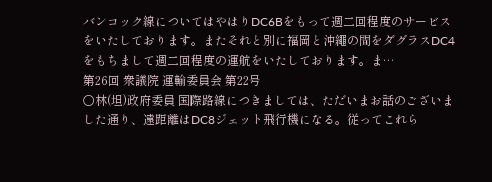バンコック線についてはやはりDC6Bをもって週二回程度のサービスをいたしております。またそれと別に福岡と沖繩の間をダグラスDC4をもちまして週二回程度の運航をいたしております。ま…
第26回 衆議院 運輸委員会 第22号
○林(坦)政府委員 国際路線につきましては、ただいまお話のございました通り、遠距離はDC8ジェット飛行機になる。従ってこれら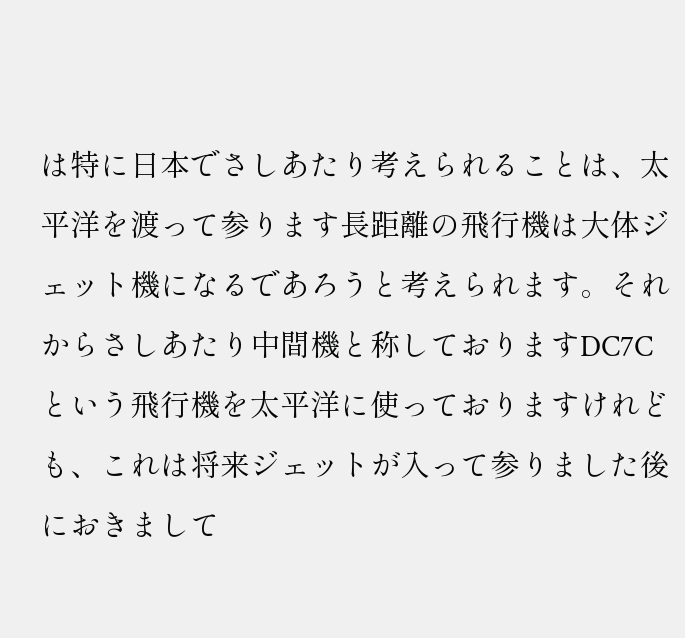は特に日本でさしあたり考えられることは、太平洋を渡って参ります長距離の飛行機は大体ジェット機になるであろうと考えられます。それからさしあたり中間機と称しておりますDC7Cという飛行機を太平洋に使っておりますけれども、これは将来ジェットが入って参りました後におきまして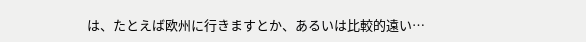は、たとえば欧州に行きますとか、あるいは比較的遠い…